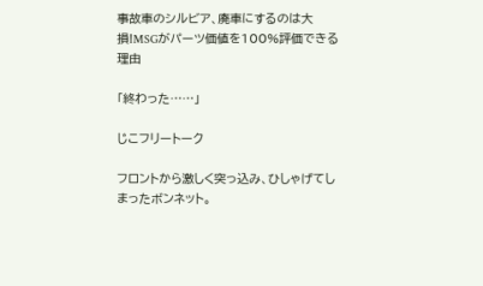事故車のシルビア、廃車にするのは大損!MSGがパーツ価値を100%評価できる理由

「終わった……」

じこフリートーク

フロントから激しく突っ込み、ひしゃげてしまったボンネット。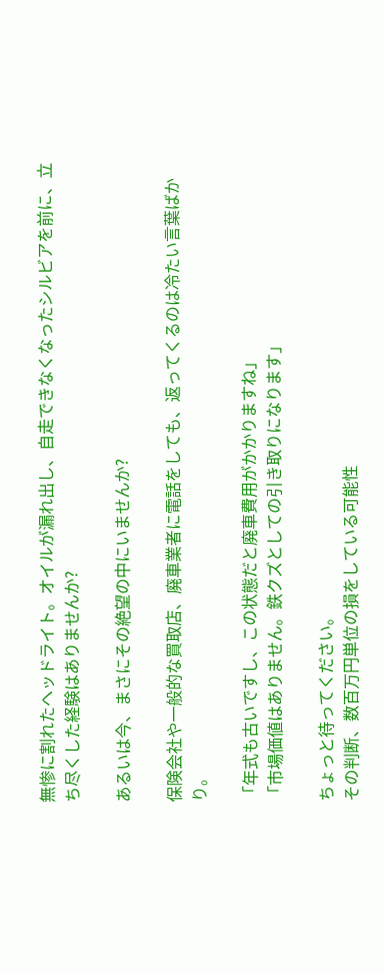無惨に割れたヘッドライト。オイルが漏れ出し、自走できなくなったシルビアを前に、立ち尽くした経験はありませんか?

あるいは今、まさにその絶望の中にいませんか?

保険会社や一般的な買取店、廃車業者に電話をしても、返ってくるのは冷たい言葉ばかり。

「年式も古いですし、この状態だと廃車費用がかかりますね」
「市場価値はありません。鉄クズとしての引き取りになります」

ちょっと待ってください。
その判断、数百万円単位の損をしている可能性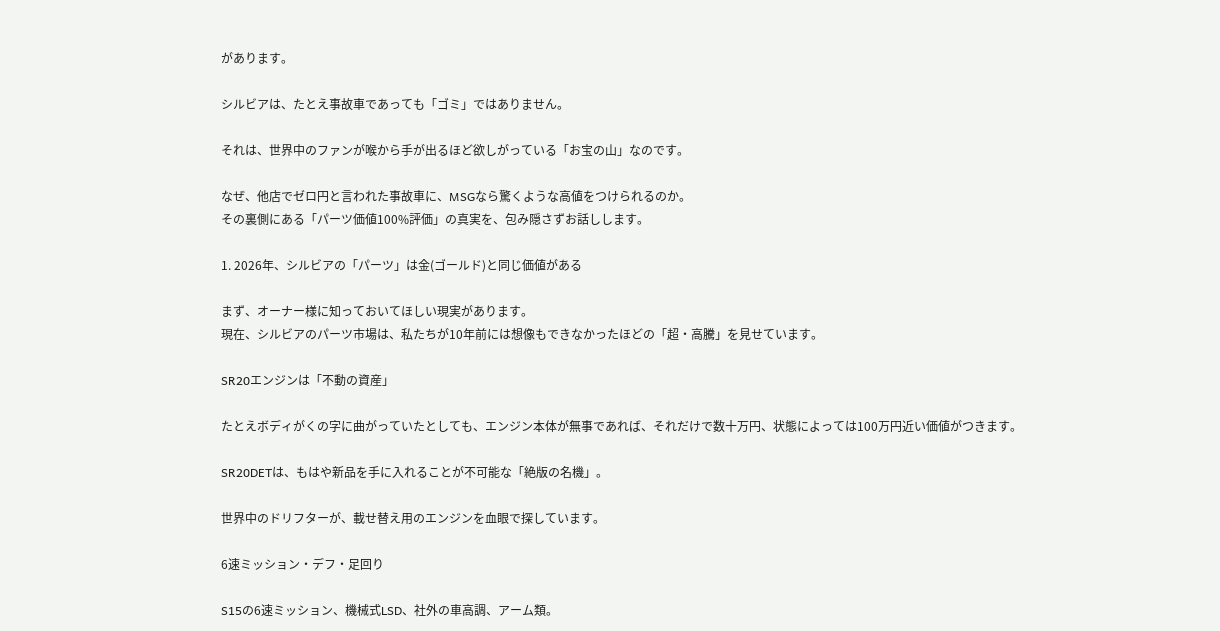があります。

シルビアは、たとえ事故車であっても「ゴミ」ではありません。

それは、世界中のファンが喉から手が出るほど欲しがっている「お宝の山」なのです。

なぜ、他店でゼロ円と言われた事故車に、MSGなら驚くような高値をつけられるのか。
その裏側にある「パーツ価値100%評価」の真実を、包み隠さずお話しします。

1. 2026年、シルビアの「パーツ」は金(ゴールド)と同じ価値がある

まず、オーナー様に知っておいてほしい現実があります。
現在、シルビアのパーツ市場は、私たちが10年前には想像もできなかったほどの「超・高騰」を見せています。

SR20エンジンは「不動の資産」

たとえボディがくの字に曲がっていたとしても、エンジン本体が無事であれば、それだけで数十万円、状態によっては100万円近い価値がつきます。

SR20DETは、もはや新品を手に入れることが不可能な「絶版の名機」。

世界中のドリフターが、載せ替え用のエンジンを血眼で探しています。

6速ミッション・デフ・足回り

S15の6速ミッション、機械式LSD、社外の車高調、アーム類。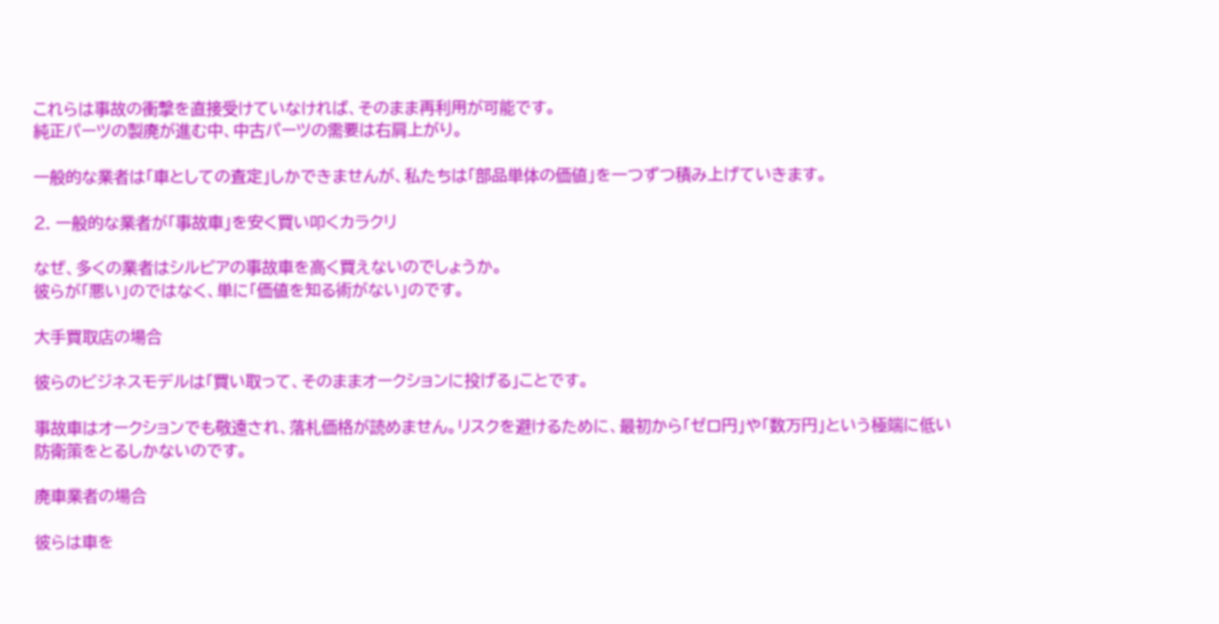これらは事故の衝撃を直接受けていなければ、そのまま再利用が可能です。
純正パーツの製廃が進む中、中古パーツの需要は右肩上がり。

一般的な業者は「車としての査定」しかできませんが、私たちは「部品単体の価値」を一つずつ積み上げていきます。

2. 一般的な業者が「事故車」を安く買い叩くカラクリ

なぜ、多くの業者はシルビアの事故車を高く買えないのでしょうか。
彼らが「悪い」のではなく、単に「価値を知る術がない」のです。

大手買取店の場合

彼らのビジネスモデルは「買い取って、そのままオークションに投げる」ことです。

事故車はオークションでも敬遠され、落札価格が読めません。リスクを避けるために、最初から「ゼロ円」や「数万円」という極端に低い防衛策をとるしかないのです。

廃車業者の場合

彼らは車を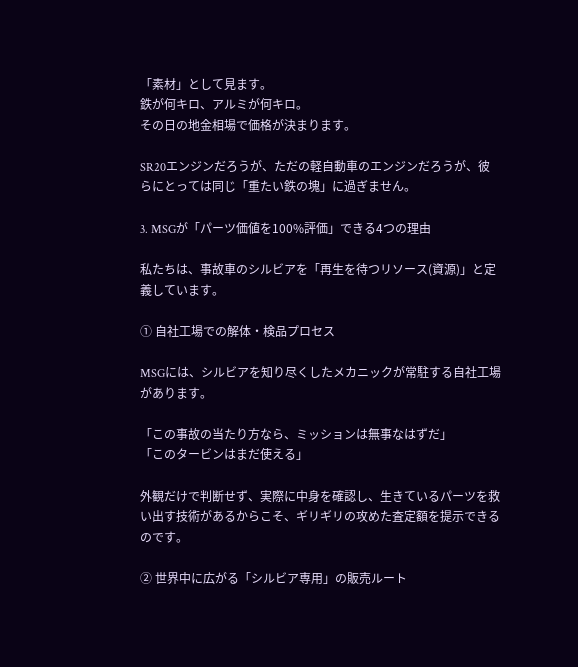「素材」として見ます。
鉄が何キロ、アルミが何キロ。
その日の地金相場で価格が決まります。

SR20エンジンだろうが、ただの軽自動車のエンジンだろうが、彼らにとっては同じ「重たい鉄の塊」に過ぎません。

3. MSGが「パーツ価値を100%評価」できる4つの理由

私たちは、事故車のシルビアを「再生を待つリソース(資源)」と定義しています。

① 自社工場での解体・検品プロセス

MSGには、シルビアを知り尽くしたメカニックが常駐する自社工場があります。

「この事故の当たり方なら、ミッションは無事なはずだ」
「このタービンはまだ使える」

外観だけで判断せず、実際に中身を確認し、生きているパーツを救い出す技術があるからこそ、ギリギリの攻めた査定額を提示できるのです。

② 世界中に広がる「シルビア専用」の販売ルート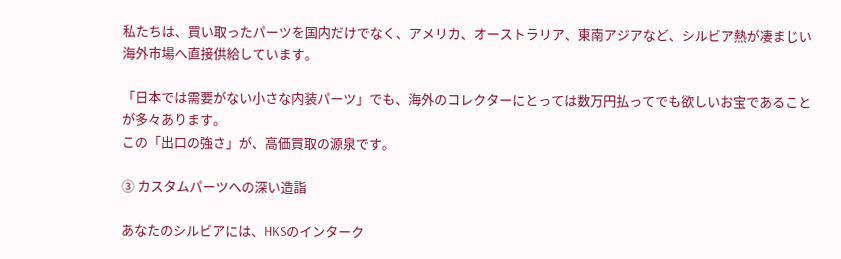私たちは、買い取ったパーツを国内だけでなく、アメリカ、オーストラリア、東南アジアなど、シルビア熱が凄まじい海外市場へ直接供給しています。

「日本では需要がない小さな内装パーツ」でも、海外のコレクターにとっては数万円払ってでも欲しいお宝であることが多々あります。
この「出口の強さ」が、高価買取の源泉です。

③ カスタムパーツへの深い造詣

あなたのシルビアには、HKSのインターク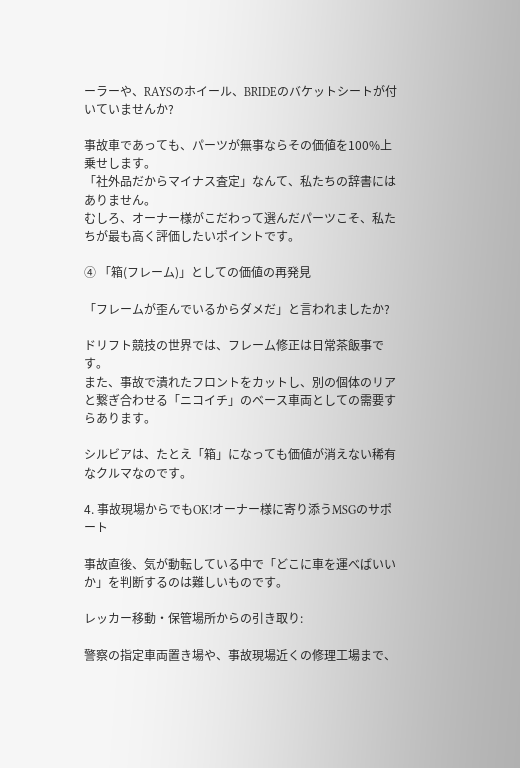ーラーや、RAYSのホイール、BRIDEのバケットシートが付いていませんか?

事故車であっても、パーツが無事ならその価値を100%上乗せします。
「社外品だからマイナス査定」なんて、私たちの辞書にはありません。
むしろ、オーナー様がこだわって選んだパーツこそ、私たちが最も高く評価したいポイントです。

④ 「箱(フレーム)」としての価値の再発見

「フレームが歪んでいるからダメだ」と言われましたか?

ドリフト競技の世界では、フレーム修正は日常茶飯事です。
また、事故で潰れたフロントをカットし、別の個体のリアと繋ぎ合わせる「ニコイチ」のベース車両としての需要すらあります。

シルビアは、たとえ「箱」になっても価値が消えない稀有なクルマなのです。

4. 事故現場からでもOK!オーナー様に寄り添うMSGのサポート

事故直後、気が動転している中で「どこに車を運べばいいか」を判断するのは難しいものです。

レッカー移動・保管場所からの引き取り:

警察の指定車両置き場や、事故現場近くの修理工場まで、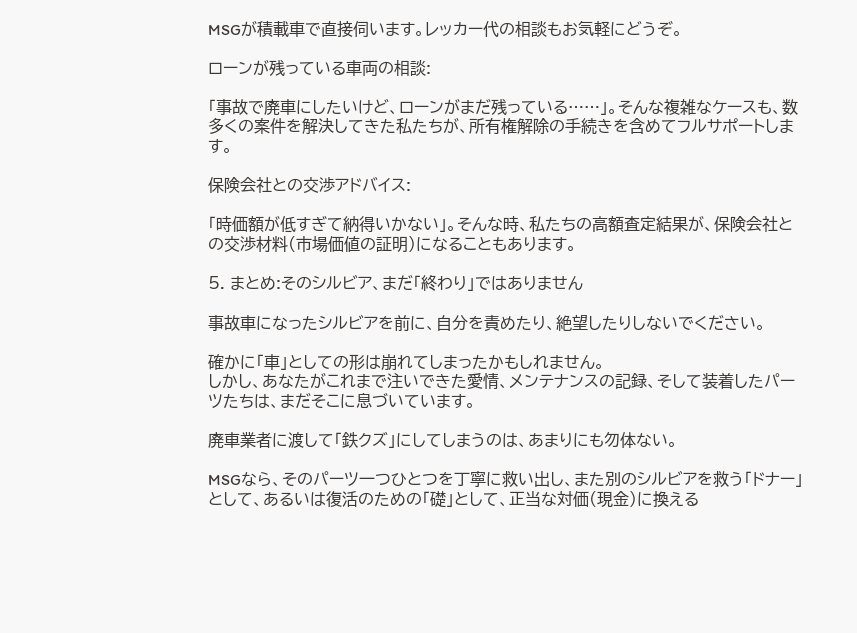MSGが積載車で直接伺います。レッカー代の相談もお気軽にどうぞ。

ローンが残っている車両の相談:

「事故で廃車にしたいけど、ローンがまだ残っている……」。そんな複雑なケースも、数多くの案件を解決してきた私たちが、所有権解除の手続きを含めてフルサポートします。

保険会社との交渉アドバイス:

「時価額が低すぎて納得いかない」。そんな時、私たちの高額査定結果が、保険会社との交渉材料(市場価値の証明)になることもあります。

5. まとめ:そのシルビア、まだ「終わり」ではありません

事故車になったシルビアを前に、自分を責めたり、絶望したりしないでください。

確かに「車」としての形は崩れてしまったかもしれません。
しかし、あなたがこれまで注いできた愛情、メンテナンスの記録、そして装着したパーツたちは、まだそこに息づいています。

廃車業者に渡して「鉄クズ」にしてしまうのは、あまりにも勿体ない。

MSGなら、そのパーツ一つひとつを丁寧に救い出し、また別のシルビアを救う「ドナー」として、あるいは復活のための「礎」として、正当な対価(現金)に換える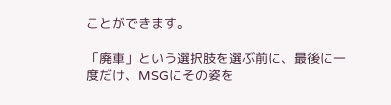ことができます。

「廃車」という選択肢を選ぶ前に、最後に一度だけ、MSGにその姿を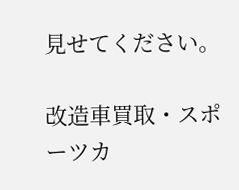見せてください。

改造車買取・スポーツカ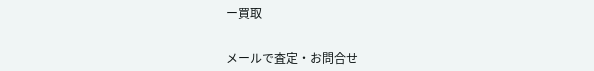ー買取


メールで査定・お問合せ